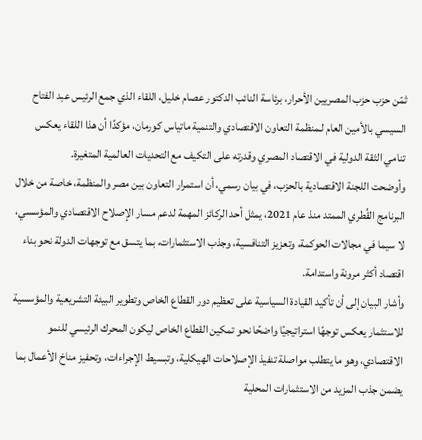ثمّن حزب حزب المصريين الأحرار، برئاسة النائب الدكتور عصام خليل، اللقاء الذي جمع الرئيس عبد الفتاح السيسي بالأمين العام لـمنظمة التعاون الاقتصادي والتنمية ماتياس كورمان، مؤكدًا أن هذا اللقاء يعكس تنامي الثقة الدولية في الاقتصاد المصري وقدرته على التكيف مع التحديات العالمية المتغيرة.
وأوضحت اللجنة الاقتصادية بالحزب، في بيان رسمي، أن استمرار التعاون بين مصر والمنظمة، خاصة من خلال البرنامج القُطري الممتد منذ عام 2021، يمثل أحد الركائز المهمة لدعم مسار الإصلاح الاقتصادي والمؤسسي، لا سيما في مجالات الحوكمة، وتعزيز التنافسية، وجذب الاستثمارات، بما يتسق مع توجهات الدولة نحو بناء اقتصاد أكثر مرونة واستدامة.
وأشار البيان إلى أن تأكيد القيادة السياسية على تعظيم دور القطاع الخاص وتطوير البيئة التشريعية والمؤسسية للاستثمار يعكس توجهًا استراتيجيًا واضحًا نحو تمكين القطاع الخاص ليكون المحرك الرئيسي للنمو الاقتصادي، وهو ما يتطلب مواصلة تنفيذ الإصلاحات الهيكلية، وتبسيط الإجراءات، وتحفيز مناخ الأعمال بما يضمن جذب المزيد من الاستثمارات المحلية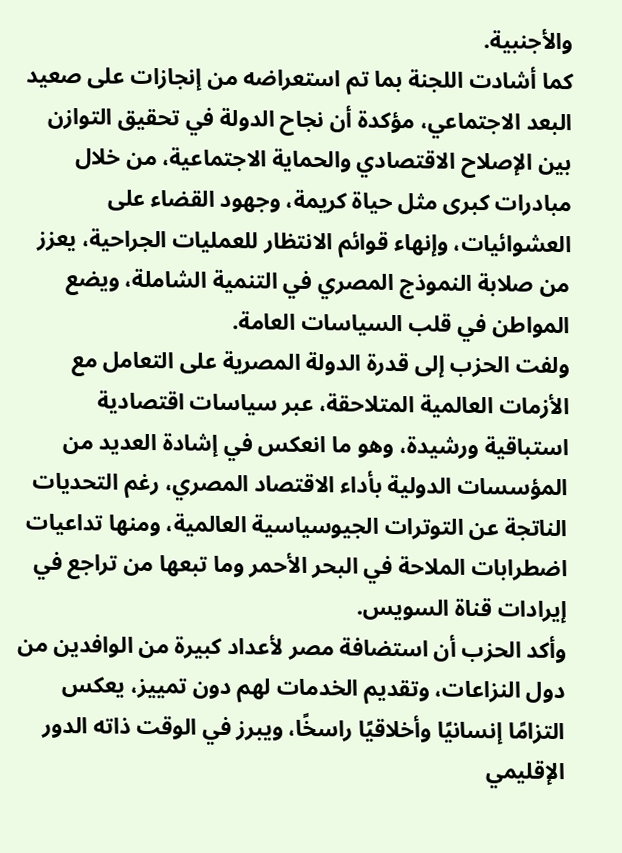والأجنبية.
كما أشادت اللجنة بما تم استعراضه من إنجازات على صعيد البعد الاجتماعي، مؤكدة أن نجاح الدولة في تحقيق التوازن بين الإصلاح الاقتصادي والحماية الاجتماعية، من خلال مبادرات كبرى مثل حياة كريمة، وجهود القضاء على العشوائيات، وإنهاء قوائم الانتظار للعمليات الجراحية، يعزز من صلابة النموذج المصري في التنمية الشاملة، ويضع المواطن في قلب السياسات العامة.
ولفت الحزب إلى قدرة الدولة المصرية على التعامل مع الأزمات العالمية المتلاحقة، عبر سياسات اقتصادية استباقية ورشيدة، وهو ما انعكس في إشادة العديد من المؤسسات الدولية بأداء الاقتصاد المصري، رغم التحديات الناتجة عن التوترات الجيوسياسية العالمية، ومنها تداعيات اضطرابات الملاحة في البحر الأحمر وما تبعها من تراجع في إيرادات قناة السويس.
وأكد الحزب أن استضافة مصر لأعداد كبيرة من الوافدين من دول النزاعات، وتقديم الخدمات لهم دون تمييز، يعكس التزامًا إنسانيًا وأخلاقيًا راسخًا، ويبرز في الوقت ذاته الدور الإقليمي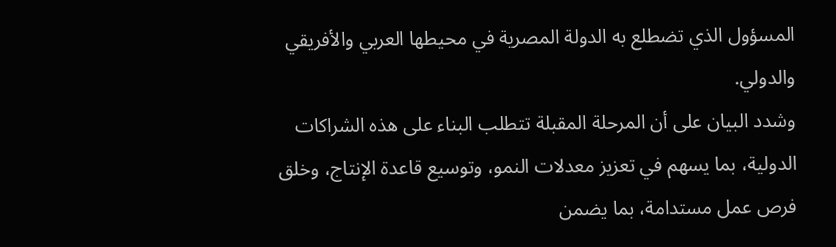المسؤول الذي تضطلع به الدولة المصرية في محيطها العربي والأفريقي والدولي.
وشدد البيان على أن المرحلة المقبلة تتطلب البناء على هذه الشراكات الدولية، بما يسهم في تعزيز معدلات النمو، وتوسيع قاعدة الإنتاج، وخلق فرص عمل مستدامة، بما يضمن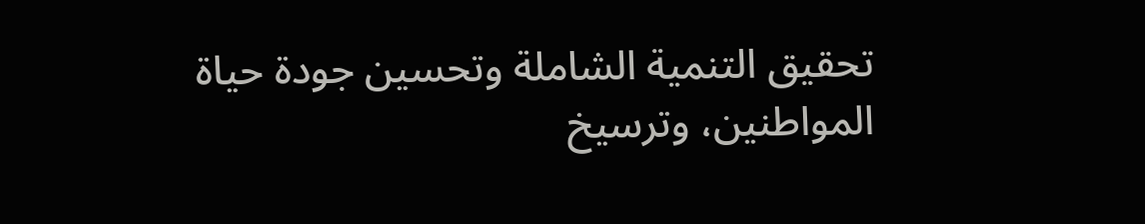تحقيق التنمية الشاملة وتحسين جودة حياة المواطنين، وترسيخ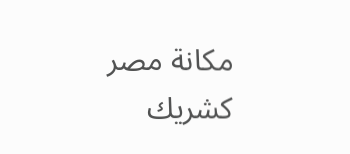مكانة مصر كشريك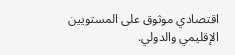اقتصادي موثوق على المستويين الإقليمي والدولي.